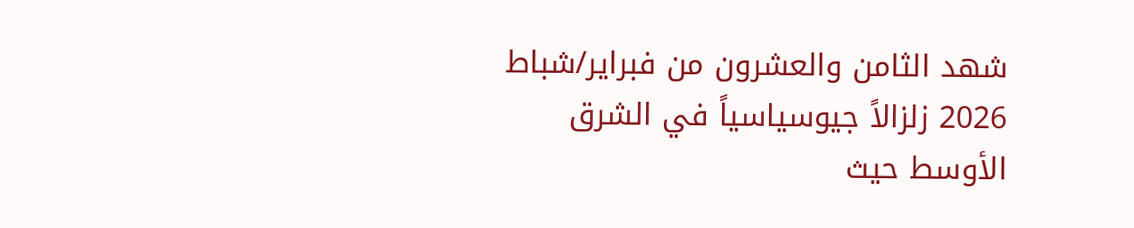شهد الثامن والعشرون من فبراير/شباط 2026 زلزالاً جيوسياسياً في الشرق الأوسط حيث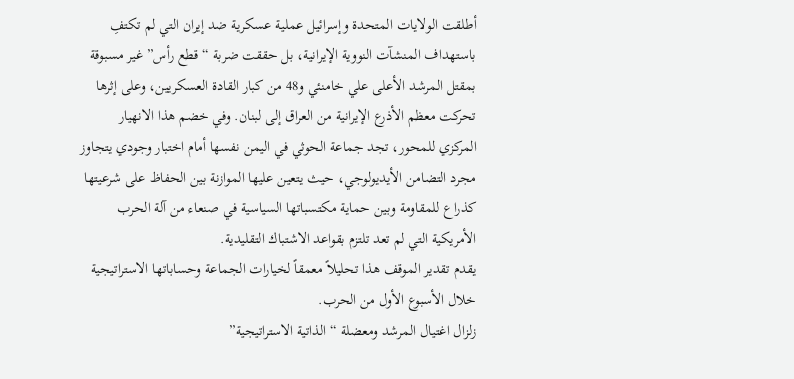أطلقت الولايات المتحدة وإسرائيل عملية عسكرية ضد إيران التي لم تكتفِ باستهداف المنشآت النووية الإيرانية، بل حققت ضربة “قطع رأس” غير مسبوقة بمقتل المرشد الأعلى علي خامنئي و48 من كبار القادة العسكريين، وعلى إثرها تحركت معظم الأذرع الإيرانية من العراق إلى لبنان. وفي خضم هذا الانهيار المركزي للمحور، تجد جماعة الحوثي في اليمن نفسها أمام اختبار وجودي يتجاوز مجرد التضامن الأيديولوجي، حيث يتعين عليها الموازنة بين الحفاظ على شرعيتها كذراع للمقاومة وبين حماية مكتسباتها السياسية في صنعاء من آلة الحرب الأمريكية التي لم تعد تلتزم بقواعد الاشتباك التقليدية.
يقدم تقدير الموقف هذا تحليلاً معمقاً لخيارات الجماعة وحساباتها الاستراتيجية خلال الأسبوع الأول من الحرب.
زلزال اغتيال المرشد ومعضلة “الذاتية الاستراتيجية”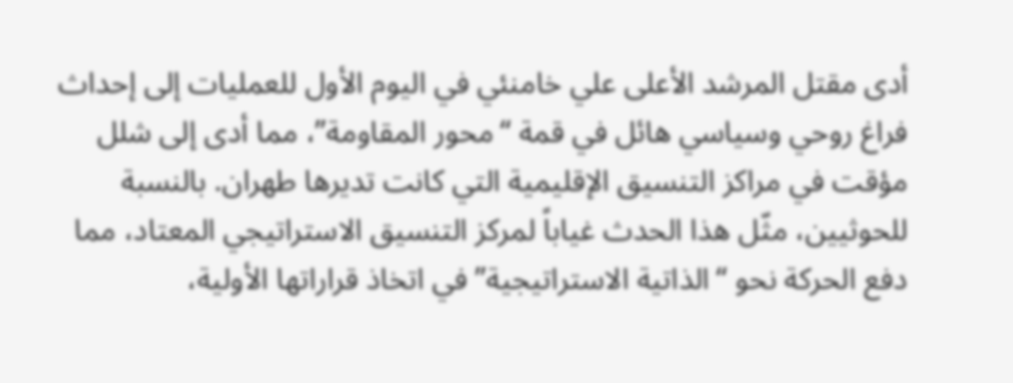أدى مقتل المرشد الأعلى علي خامنئي في اليوم الأول للعمليات إلى إحداث فراغ روحي وسياسي هائل في قمة “محور المقاومة”، مما أدى إلى شلل مؤقت في مراكز التنسيق الإقليمية التي كانت تديرها طهران. بالنسبة للحوثيين، مثّل هذا الحدث غياباً لمركز التنسيق الاستراتيجي المعتاد، مما دفع الحركة نحو “الذاتية الاستراتيجية” في اتخاذ قراراتها الأولية،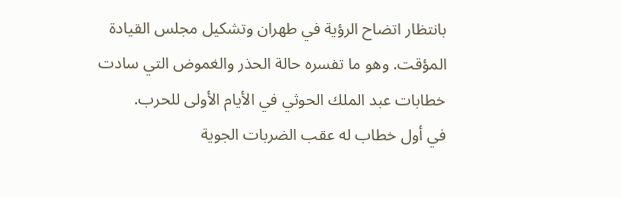بانتظار اتضاح الرؤية في طهران وتشكيل مجلس القيادة المؤقت. وهو ما تفسره حالة الحذر والغموض التي سادت خطابات عبد الملك الحوثي في الأيام الأولى للحرب.
في أول خطاب له عقب الضربات الجوية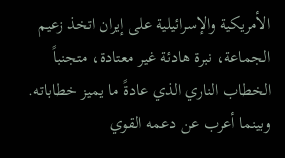الأمريكية والإسرائيلية على إيران اتخذ زعيم الجماعة، نبرة هادئة غير معتادة، متجنباً الخطاب الناري الذي عادةً ما يميز خطاباته. وبينما أعرب عن دعمه القوي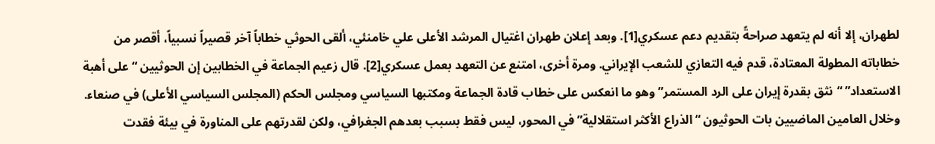لطهران، إلا أنه لم يتعهد صراحةً بتقديم دعم عسكري[1]. وبعد إعلان طهران اغتيال المرشد الأعلى علي خامنئي، ألقى الحوثي خطاباً آخر قصيراً نسبياً، أقصر من خطاباته المطولة المعتادة، قدم فيه التعازي للشعب الإيراني. ومرة أخرى، امتنع عن التعهد بعمل عسكري[2]. قال زعيم الجماعة في الخطابين إن الحوثيين “على أهبة الاستعداد” “نثق بقدرة إيران على الرد المستمر” وهو ما انعكس على خطاب قادة الجماعة ومكتبها السياسي ومجلس الحكم (المجلس السياسي الأعلى) في صنعاء.
وخلال العامين الماضيين بات الحوثيون “الذراع الأكثر استقلالية” في المحور، ليس فقط بسبب بعدهم الجغرافي، ولكن لقدرتهم على المناورة في بيئة فقدت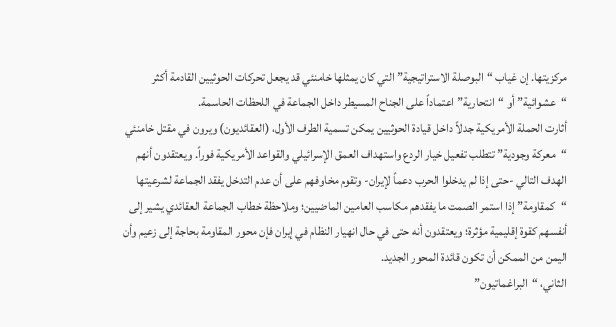مركزيتها. إن غياب “البوصلة الاستراتيجية” التي كان يمثلها خامنئي قد يجعل تحركات الحوثيين القادمة أكثر “عشوائية” أو “انتحارية” اعتماداً على الجناح المسيطر داخل الجماعة في اللحظات الحاسمة.
أثارت الحملة الأمريكية جدلاً داخل قيادة الحوثيين يمكن تسمية الطرف الأول، (العقائديون) ويرون في مقتل خامنئي “معركة وجودية” تتطلب تفعيل خيار الردع واستهداف العمق الإسرائيلي والقواعد الأمريكية فوراً. ويعتقدون أنهم الهدف التالي -حتى إذا لم يدخلوا الحرب دعماً لإيران- وتقوم مخاوفهم على أن عدم التدخل يفقد الجماعة لشرعيتها “كمقاومة” إذا استمر الصمت ما يفقدهم مكاسب العامين الماضيين؛ وملاحظة خطاب الجماعة العقائدي يشير إلى أنفسهم كقوة إقليمية مؤثرة؛ ويعتقدون أنه حتى في حال انهيار النظام في إيران فإن محور المقاومة بحاجة إلى زعيم وأن اليمن من الممكن أن تكون قائدة المحور الجديد.
الثاني، “البراغماتيون”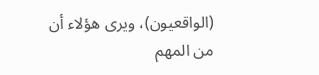(الواقعيون)، ويرى هؤلاء أن من المهم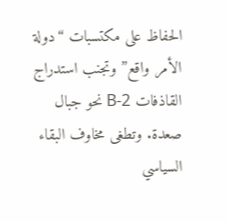الحفاظ على مكتسبات “دولة الأمر واقع” وتجنب استدراج القاذفات B-2 نحو جبال صعدة. وتطغى مخاوف البقاء السياسي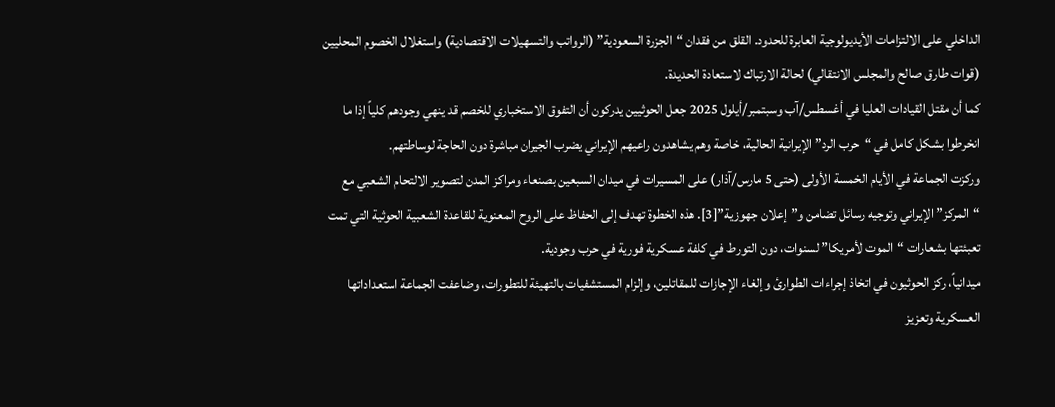الداخلي على الالتزامات الأيديولوجية العابرة للحدود. القلق من فقدان “الجزرة السعودية” (الرواتب والتسهيلات الاقتصادية) واستغلال الخصوم المحليين (قوات طارق صالح والمجلس الانتقالي) لحالة الارتباك لاستعادة الحديدة.
كما أن مقتل القيادات العليا في أغسطس/آب وسبتمبر/أيلول 2025 جعل الحوثيين يدركون أن التفوق الاستخباري للخصم قد ينهي وجودهم كلياً إذا ما انخرطوا بشكل كامل في “حرب الرد” الإيرانية الحالية، خاصة وهم يشاهدون راعيهم الإيراني يضرب الجيران مباشرة دون الحاجة لوساطتهم.
وركزت الجماعة في الأيام الخمسة الأولى (حتى 5 مارس/آذار) على المسيرات في ميدان السبعين بصنعاء ومراكز المدن لتصوير الالتحام الشعبي مع “المركز” الإيراني وتوجيه رسائل تضامن و”إعلان جهوزية”[3]. هذه الخطوة تهدف إلى الحفاظ على الروح المعنوية للقاعدة الشعبية الحوثية التي تمت تعبئتها بشعارات “الموت لأمريكا” لسنوات، دون التورط في كلفة عسكرية فورية في حرب وجودية.
ميدانياً، ركز الحوثيون في اتخاذ إجراءات الطوارئ وإلغاء الإجازات للمقاتلين، وإلزام المستشفيات بالتهيئة للتطورات، وضاعفت الجماعة استعداداتها العسكرية وتعزيز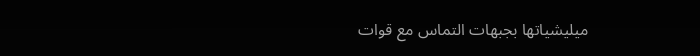ميليشياتها بجبهات التماس مع قوات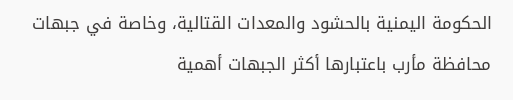الحكومة اليمنية بالحشود والمعدات القتالية، وخاصة في جبهات محافظة مأرب باعتبارها أكثر الجبهات أهمية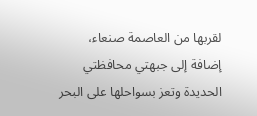لقربها من العاصمة صنعاء، إضافة إلى جبهتي محافظتي الحديدة وتعز بسواحلها على البحر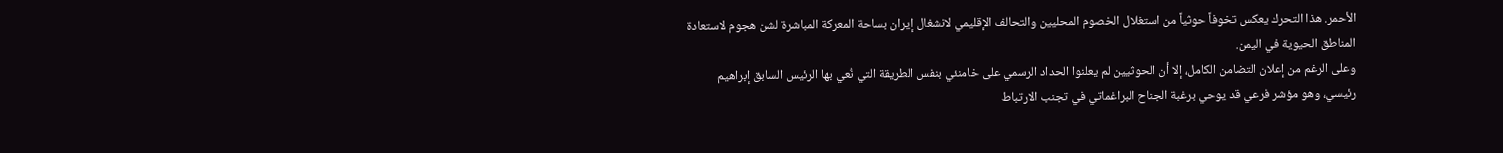الأحمر. هذا التحرك يعكس تخوفاً حوثياً من استغلال الخصوم المحليين والتحالف الإقليمي لانشغال إيران بساحة المعركة المباشرة لشن هجوم لاستعادة المناطق الحيوية في اليمن.
وعلى الرغم من إعلان التضامن الكامل، إلا أن الحوثيين لم يعلنوا الحداد الرسمي على خامنئي بنفس الطريقة التي نُعي بها الرئيس السابق إبراهيم رئيسي، وهو مؤشر فرعي قد يوحي برغبة الجناح البراغماتي في تجنب الارتباط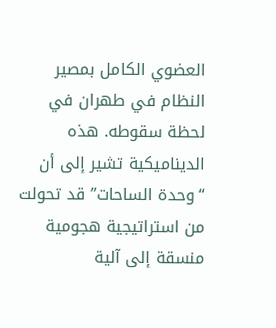العضوي الكامل بمصير النظام في طهران في لحظة سقوطه. هذه الديناميكية تشير إلى أن “وحدة الساحات” قد تحولت من استراتيجية هجومية منسقة إلى آلية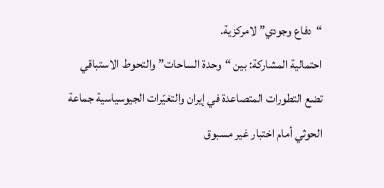“دفاع وجودي” لامركزية.
احتمالية المشاركة: بين “وحدة الساحات” والتحوط الاستباقي
تضع التطورات المتصاعدة في إيران والتغيّرات الجيوسياسية جماعة الحوثي أمام اختبار غير مسبوق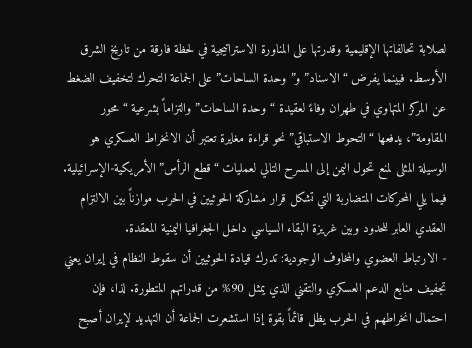لصلابة تحالفاتها الإقليمية وقدرتها على المناورة الاستراتيجية في لحظة فارقة من تاريخ الشرق الأوسط. فبينما يفرض “الاسناد” و”وحدة الساحات” على الجماعة التحرك لتخفيف الضغط عن المركز المتهاوي في طهران وفاءً لعقيدة “وحدة الساحات” والتزاماً بشرعية “محور المقاومة”، يدفعها “التحوط الاستباقي” نحو قراءة مغايرة تعتبر أن الانخراط العسكري هو الوسيلة المثلى لمنع تحول اليمن إلى المسرح التالي لعمليات “قطع الرأس” الأمريكية-الإسرائيلية.
فيما يلي المحركات المتضاربة التي تشكل قرار مشاركة الحوثيين في الحرب موازناً بين الالتزام العقدي العابر للحدود وبين غريزة البقاء السياسي داخل الجغرافيا اليمنية المعقدة.
- الارتباط العضوي والمخاوف الوجودية: تدرك قيادة الحوثيين أن سقوط النظام في إيران يعني تجفيف منابع الدعم العسكري والتقني الذي يمثل 90% من قدراتهم المتطورة. لذا، فإن احتمال انخراطهم في الحرب يظل قائماً بقوة إذا استشعرت الجماعة أن التهديد لإيران أصبح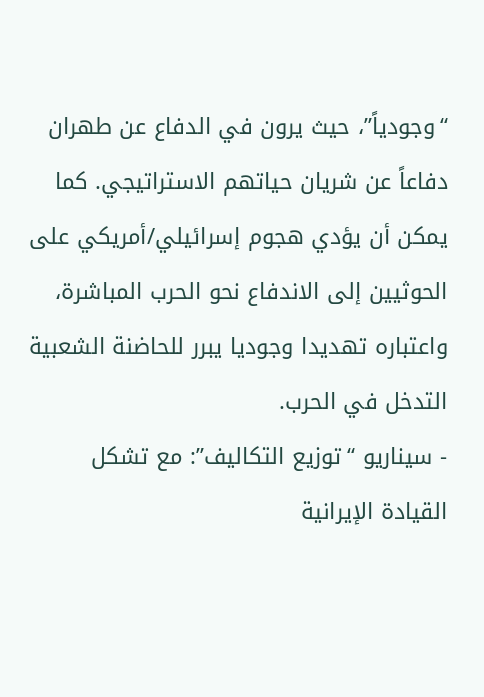“وجودياً”، حيث يرون في الدفاع عن طهران دفاعاً عن شريان حياتهم الاستراتيجي. كما يمكن أن يؤدي هجوم إسرائيلي/أمريكي على الحوثيين إلى الاندفاع نحو الحرب المباشرة، واعتباره تهديدا وجوديا يبرر للحاضنة الشعبية التدخل في الحرب.
- سيناريو “توزيع التكاليف”: مع تشكل القيادة الإيرانية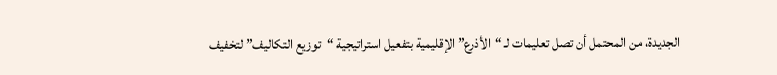الجديدة، من المحتمل أن تصل تعليمات لـ “الأذرع” الإقليمية بتفعيل استراتيجية “توزيع التكاليف” لتخفيف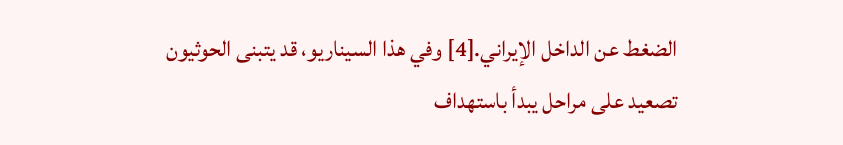الضغط عن الداخل الإيراني.[4] وفي هذا السيناريو، قد يتبنى الحوثيون تصعيد على مراحل يبدأ باستهداف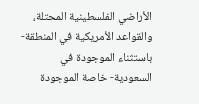الأراضي الفلسطينية المحتلة، والقواعد الأمريكية في المنطقة- باستثناء الموجودة في السعودية- خاصة الموجودة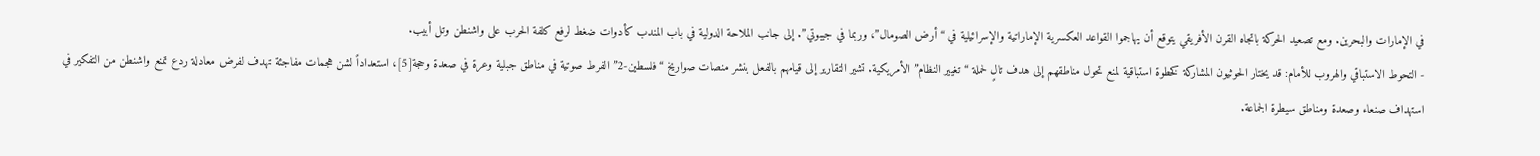في الإمارات والبحرين. ومع تصعيد الحركة باتجاه القرن الأفريقي يتوقع أن يهاجموا القواعد العكسرية الإماراتية والإسرائيلية في “أرض الصومال”، وربما في جيبوتي”. إلى جانب الملاحة الدولية في باب المندب كأدوات ضغط لرفع كلفة الحرب على واشنطن وتل أبيب.
- التحوط الاستباقي والهروب للأمام: قد يختار الحوثيون المشاركة كخطوة استباقية لمنع تحول مناطقهم إلى هدف تالٍ لحملة “تغيير النظام” الأمريكية. تشير التقارير إلى قيامهم بالفعل بنشر منصات صواريخ “فلسطين-2” الفرط صوتية في مناطق جبلية وعرة في صعدة وحجة[5]، استعداداً لشن هجمات مفاجئة تهدف لفرض معادلة ردع تمنع واشنطن من التفكير في استهداف صنعاء وصعدة ومناطق سيطرة الجماعة.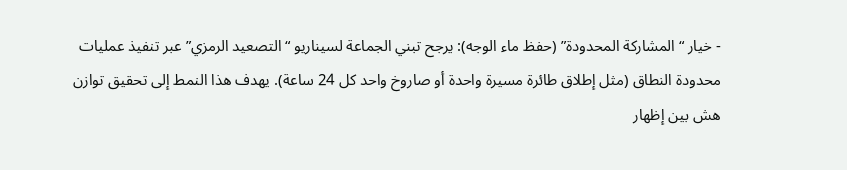- خيار “المشاركة المحدودة” (حفظ ماء الوجه): يرجح تبني الجماعة لسيناريو “التصعيد الرمزي” عبر تنفيذ عمليات محدودة النطاق (مثل إطلاق طائرة مسيرة واحدة أو صاروخ واحد كل 24 ساعة). يهدف هذا النمط إلى تحقيق توازن هش بين إظهار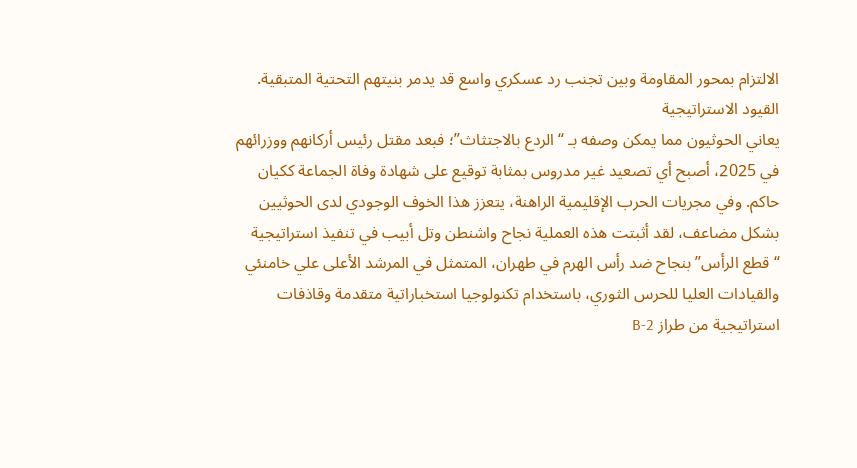الالتزام بمحور المقاومة وبين تجنب رد عسكري واسع قد يدمر بنيتهم التحتية المتبقية.
القيود الاستراتيجية
يعاني الحوثيون مما يمكن وصفه بـ “الردع بالاجتثاث”؛ فبعد مقتل رئيس أركانهم ووزرائهم في 2025، أصبح أي تصعيد غير مدروس بمثابة توقيع على شهادة وفاة الجماعة ككيان حاكم. وفي مجريات الحرب الإقليمية الراهنة، يتعزز هذا الخوف الوجودي لدى الحوثيين بشكل مضاعف، لقد أثبتت هذه العملية نجاح واشنطن وتل أبيب في تنفيذ استراتيجية “قطع الرأس” بنجاح ضد رأس الهرم في طهران، المتمثل في المرشد الأعلى علي خامنئي والقيادات العليا للحرس الثوري، باستخدام تكنولوجيا استخباراتية متقدمة وقاذفات استراتيجية من طراز B-2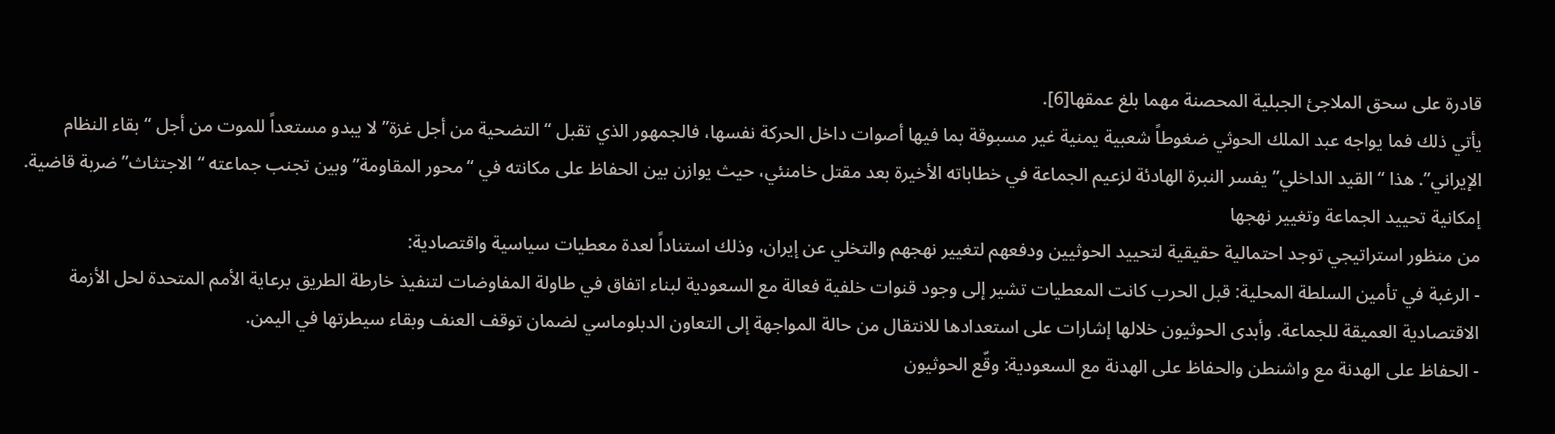قادرة على سحق الملاجئ الجبلية المحصنة مهما بلغ عمقها[6].
يأتي ذلك فما يواجه عبد الملك الحوثي ضغوطاً شعبية يمنية غير مسبوقة بما فيها أصوات داخل الحركة نفسها، فالجمهور الذي تقبل “التضحية من أجل غزة” لا يبدو مستعداً للموت من أجل “بقاء النظام الإيراني”. هذا “القيد الداخلي” يفسر النبرة الهادئة لزعيم الجماعة في خطاباته الأخيرة بعد مقتل خامنئي، حيث يوازن بين الحفاظ على مكانته في “محور المقاومة” وبين تجنب جماعته “الاجتثاث” ضربة قاضية.
إمكانية تحييد الجماعة وتغيير نهجها
من منظور استراتيجي توجد احتمالية حقيقية لتحييد الحوثيين ودفعهم لتغيير نهجهم والتخلي عن إيران، وذلك استناداً لعدة معطيات سياسية واقتصادية:
- الرغبة في تأمين السلطة المحلية: قبل الحرب كانت المعطيات تشير إلى وجود قنوات خلفية فعالة مع السعودية لبناء اتفاق في طاولة المفاوضات لتنفيذ خارطة الطريق برعاية الأمم المتحدة لحل الأزمة الاقتصادية العميقة للجماعة. وأبدى الحوثيون خلالها إشارات على استعدادها للانتقال من حالة المواجهة إلى التعاون الدبلوماسي لضمان توقف العنف وبقاء سيطرتها في اليمن.
- الحفاظ على الهدنة مع واشنطن والحفاظ على الهدنة مع السعودية: وقّع الحوثيون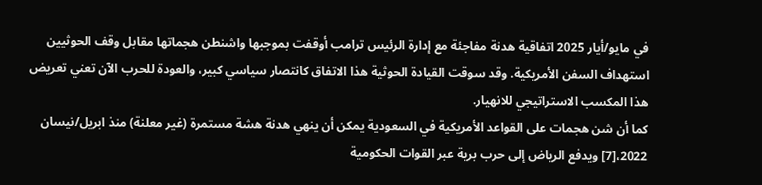في مايو/أيار 2025 اتفاقية هدنة مفاجئة مع إدارة الرئيس ترامب أوقفت بموجبها واشنطن هجماتها مقابل وقف الحوثيين استهداف السفن الأمريكية. وقد سوقت القيادة الحوثية هذا الاتفاق كانتصار سياسي كبير، والعودة للحرب الآن تعني تعريض هذا المكسب الاستراتيجي للانهيار.
كما أن شن هجمات على القواعد الأمريكية في السعودية يمكن أن ينهي هدنة هشة مستمرة (غير معلنة) منذ ابريل/نيسان 2022،[7] ويدفع الرياض إلى حرب برية عبر القوات الحكومية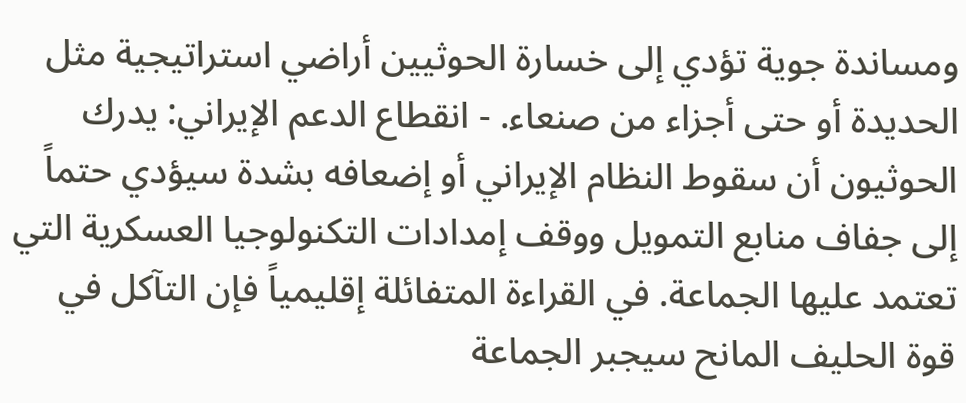ومساندة جوية تؤدي إلى خسارة الحوثيين أراضي استراتيجية مثل الحديدة أو حتى أجزاء من صنعاء. - انقطاع الدعم الإيراني: يدرك الحوثيون أن سقوط النظام الإيراني أو إضعافه بشدة سيؤدي حتماً إلى جفاف منابع التمويل ووقف إمدادات التكنولوجيا العسكرية التي تعتمد عليها الجماعة. في القراءة المتفائلة إقليمياً فإن التآكل في قوة الحليف المانح سيجبر الجماعة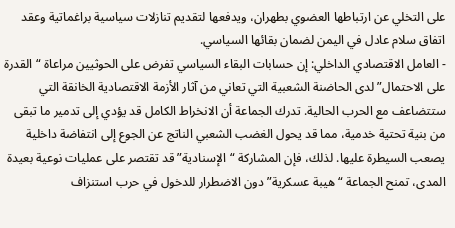على التخلي عن ارتباطها العضوي بطهران، ويدفعها لتقديم تنازلات سياسية براغماتية وعقد اتفاق سلام عادل في اليمن لضمان بقائها السياسي.
- العامل الاقتصادي الداخلي: إن حسابات البقاء السياسي تفرض على الحوثيين مراعاة “القدرة على الاحتمال” لدى الحاضنة الشعبية التي تعاني من آثار الأزمة الاقتصادية الخانقة التي ستتضاعف مع الحرب الحالية. تدرك الجماعة أن الانخراط الكامل قد يؤدي إلى تدمير ما تبقى من بنية تحتية خدمية، مما قد يحول الغضب الشعبي الناتج عن الجوع إلى انتفاضة داخلية يصعب السيطرة عليها. لذلك، فإن المشاركة “الإسنادية” قد تقتصر على عمليات نوعية بعيدة المدى، تمنح الجماعة “هيبة عسكرية” دون الاضطرار للدخول في حرب استنزاف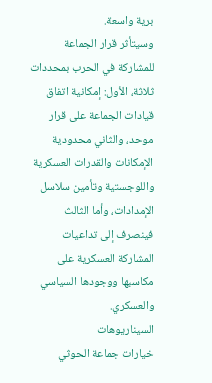برية واسعة.
وسيتأثر قرار الجماعة للمشاركة في الحرب بمحددات ثلاثة، الأول: إمكانية اتفاق قيادات الجماعة على قرار موحد، والثاني محدودية الإمكانات والقدرات العسكرية واللوجستية وتأمين سلاسل الإمدادات، وأما الثالث فينصرف إلى تداعيات المشاركة العسكرية على مكاسبها ووجودها السياسي والعسكري.
السيناريوهات
خيارات جماعة الحوثي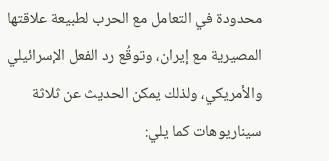محدودة في التعامل مع الحرب لطبيعة علاقتها المصيرية مع إيران، وتوقُع رد الفعل الإسرائيلي والأمريكي، ولذلك يمكن الحديث عن ثلاثة سيناريوهات كما يلي: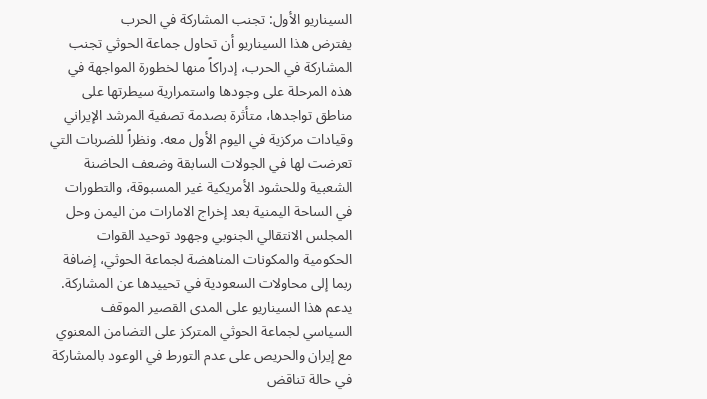السيناريو الأول: تجنب المشاركة في الحرب
يفترض هذا السيناريو أن تحاول جماعة الحوثي تجنب المشاركة في الحرب، إدراكاً منها لخطورة المواجهة في هذه المرحلة على وجودها واستمرارية سيطرتها على مناطق تواجدها، متأثرة بصدمة تصفية المرشد الإيراني وقيادات مركزية في اليوم الأول معه. ونظراً للضربات التي تعرضت لها في الجولات السابقة وضعف الحاضنة الشعبية وللحشود الأمريكية غير المسبوقة، والتطورات في الساحة اليمنية بعد إخراج الامارات من اليمن وحل المجلس الانتقالي الجنوبي وجهود توحيد القوات الحكومية والمكونات المناهضة لجماعة الحوثي، إضافة ربما إلى محاولات السعودية في تحييدها عن المشاركة.
يدعم هذا السيناريو على المدى القصير الموقف السياسي لجماعة الحوثي المتركز على التضامن المعنوي مع إيران والحريص على عدم التورط في الوعود بالمشاركة في حالة تناقض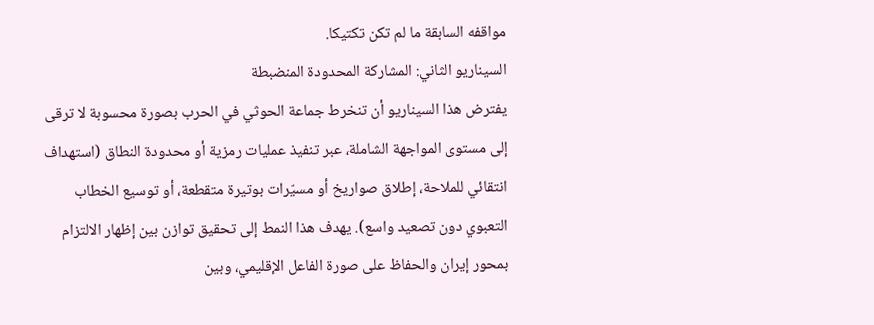مواقفه السابقة ما لم تكن تكتيكا.
السيناريو الثاني: المشاركة المحدودة المنضبطة
يفترض هذا السيناريو أن تنخرط جماعة الحوثي في الحرب بصورة محسوبة لا ترقى إلى مستوى المواجهة الشاملة، عبر تنفيذ عمليات رمزية أو محدودة النطاق (استهداف انتقائي للملاحة، إطلاق صواريخ أو مسيّرات بوتيرة متقطعة، أو توسيع الخطاب التعبوي دون تصعيد واسع). يهدف هذا النمط إلى تحقيق توازن بين إظهار الالتزام بمحور إيران والحفاظ على صورة الفاعل الإقليمي، وبين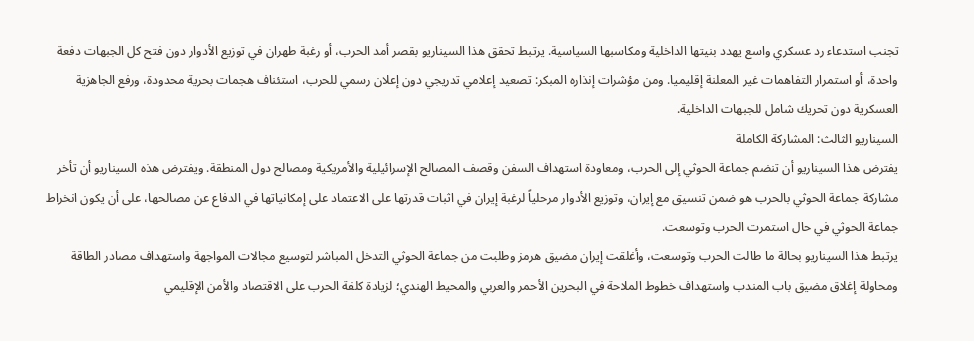تجنب استدعاء رد عسكري واسع يهدد بنيتها الداخلية ومكاسبها السياسية. يرتبط تحقق هذا السيناريو بقصر أمد الحرب، أو رغبة طهران في توزيع الأدوار دون فتح كل الجبهات دفعة واحدة، أو استمرار التفاهمات غير المعلنة إقليميا. ومن مؤشرات إنذاره المبكر: تصعيد إعلامي تدريجي دون إعلان رسمي للحرب، استئناف هجمات بحرية محدودة، ورفع الجاهزية العسكرية دون تحريك شامل للجبهات الداخلية.
السيناريو الثالث: المشاركة الكاملة
يفترض هذا السيناريو أن تنضم جماعة الحوثي إلى الحرب، ومعاودة استهداف السفن وقصف المصالح الإسرائيلية والأمريكية ومصالح دول المنطقة. ويفترض هذه السيناريو أن تأخر مشاركة جماعة الحوثي بالحرب هو ضمن تنسيق مع إيران، وتوزيع الأدوار مرحلياً لرغبة إيران في اثبات قدرتها على الاعتماد على إمكانياتها في الدفاع عن مصالحها، على أن يكون انخراط جماعة الحوثي في حال استمرت الحرب وتوسعت.
يرتبط هذا السيناريو بحالة ما طالت الحرب وتوسعت، وأغلقت إيران مضيق هرمز وطلبت من جماعة الحوثي التدخل المباشر لتوسيع مجالات المواجهة واستهداف مصادر الطاقة ومحاولة إغلاق مضيق باب المندب واستهداف خطوط الملاحة في البحرين الأحمر والعربي والمحيط الهندي؛ لزيادة كلفة الحرب على الاقتصاد والأمن الإقليمي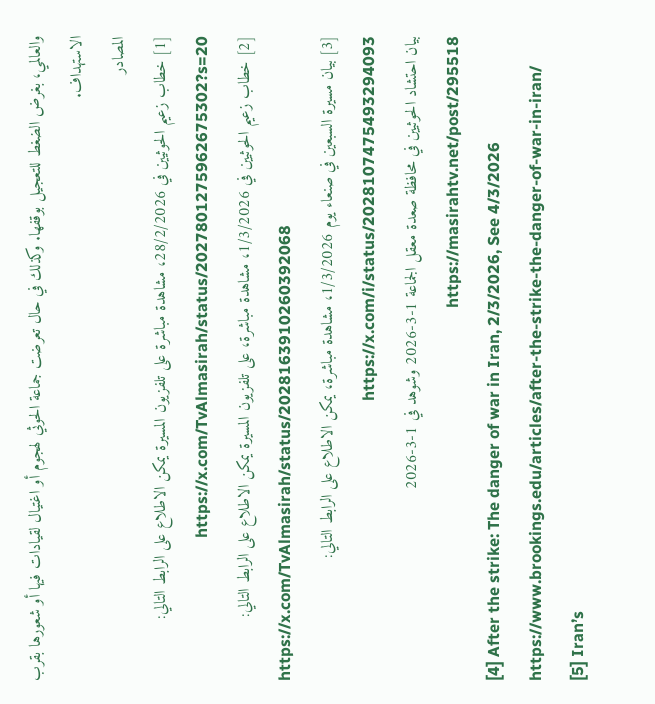والعالمي، بغرض الضغط للتعجيل بوقفها. وكذلك في حال تعرضت جماعة الحوثي لهجوم أو اغتيال لقيادات فيها أو شعورها بقرب الاستهداف.
المصادر
[1] خطاب زعيم الحوثيين في 28/2/2026، مشاهدة مباشرة على تلفزيون المسيرة يمكن الاطلاع على الرابط التالي: https://x.com/TvAlmasirah/status/2027801275962675302?s=20
[2] خطاب زعيم الحوثيين في 1/3/2026، مشاهدة مباشرة، على تلفزيون المسيرة يمكن الاطلاع على الرابط التالي:
https://x.com/TvAlmasirah/status/2028163910260392068
[3] بيان مسيرة السبعين في صنعاء يوم 1/3/2026، مشاهدة مباشرة، يمكن الاطلاع على الرابط التالي: https://x.com/i/status/2028107475493294093
بيان احتشاد الحوثيين في محافظة صعدة معقل الجماعة 1-3-2026 وشوهد في 1-3-2026 https://masirahtv.net/post/295518
[4] After the strike: The danger of war in Iran, 2/3/2026, See 4/3/2026 https://www.brookings.edu/articles/after-the-strike-the-danger-of-war-in-iran/
[5] Iran’s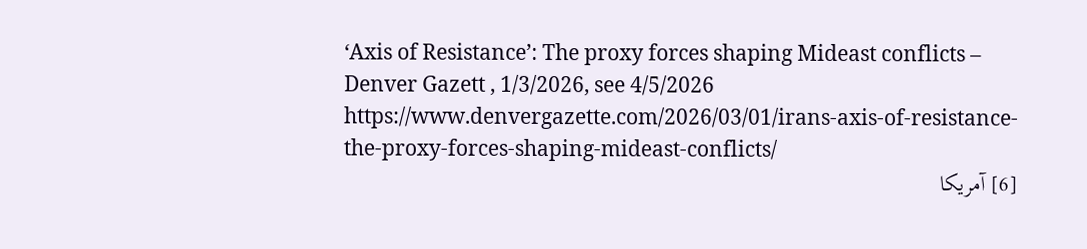‘Axis of Resistance’: The proxy forces shaping Mideast conflicts – Denver Gazett , 1/3/2026, see 4/5/2026 https://www.denvergazette.com/2026/03/01/irans-axis-of-resistance-the-proxy-forces-shaping-mideast-conflicts/
[6] آمریکا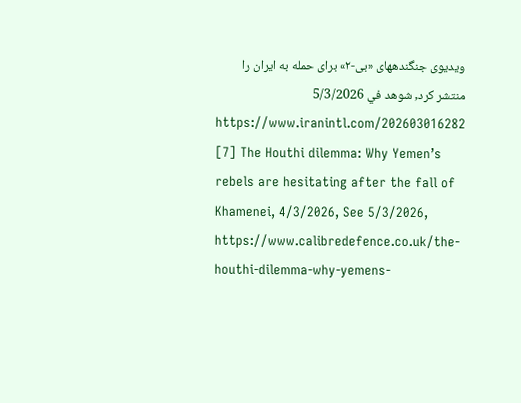ویدیوی جنگندههای «بی-۲» برای حمله به ایران را منتشر کرد, شوهد في 5/3/2026 https://www.iranintl.com/202603016282
[7] The Houthi dilemma: Why Yemen’s rebels are hesitating after the fall of Khamenei, 4/3/2026, See 5/3/2026, https://www.calibredefence.co.uk/the-houthi-dilemma-why-yemens-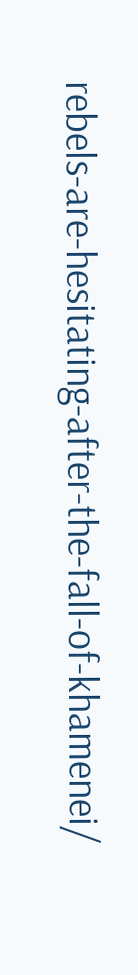rebels-are-hesitating-after-the-fall-of-khamenei/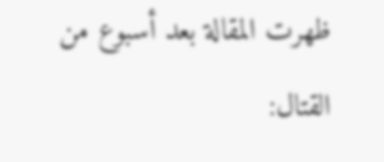ظهرت المقالة بعد أسبوع من القتال: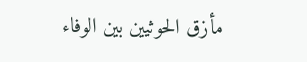مأزق الحوثيين بين الوفاء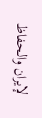لإيران والحفاظ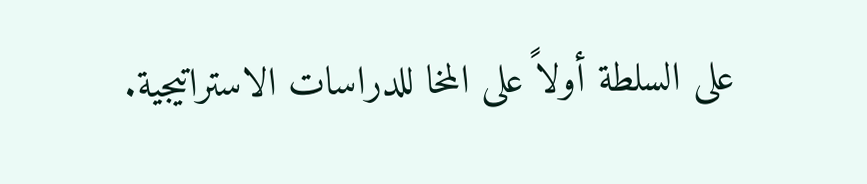على السلطة أولاً على المخا للدراسات الاستراتيجية.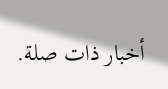أخبار ذات صلة.